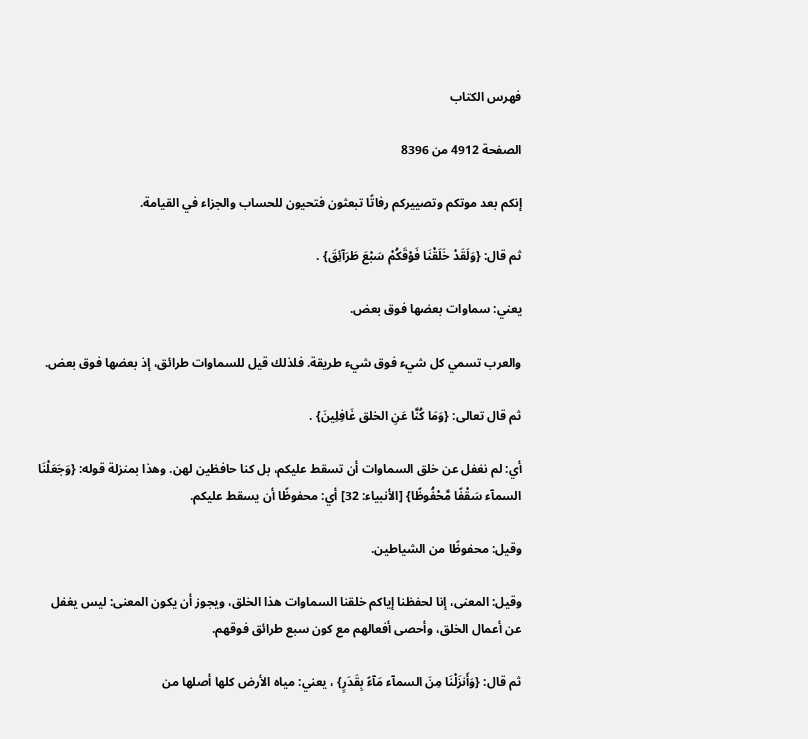فهرس الكتاب

الصفحة 4912 من 8396

إنكم بعد موتكم وتصييركم رفاتًا تبعثون فتحيون للحساب والجزاء في القيامة.

ثم قال: {وَلَقَدْ خَلَقْنَا فَوْقَكُمْ سَبْعَ طَرَآئِقَ} .

يعني: سماوات بعضها فوق بعض.

والعرب تسمي كل شيء فوق شيء طريقة. فلذلك قيل للسماوات طرائق، إذ بعضها فوق بعض.

ثم قال تعالى: {وَمَا كُنَّا عَنِ الخلق غَافِلِينَ} .

أي: لم نغفل عن خلق السماوات أن تسقط عليكم، بل كنا حافظين لهن. وهذا بمنزلة قوله: {وَجَعَلْنَا السمآء سَقْفًا مَّحْفُوظًا} [الأنبياء: 32] أي: محفوظًا أن يسقط عليكم.

وقيل: محفوظًا من الشياطين.

وقيل: المعنى، إنا لحفظنا إياكم خلقنا السماوات هذا الخلق، ويجوز أن يكون المعنى: ليس يغفل عن أعمال الخلق، وأحصى أفعالهم مع كون سبع طرائق فوقهم.

ثم قال: {وَأَنزَلْنَا مِنَ السمآء مَآءً بِقَدَرٍ} ، يعني: مياه الأرض كلها أصلها من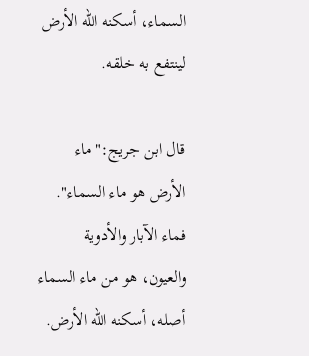السماء، أسكنه الله الأرض لينتفع به خلقه.

قال ابن جريج:"ماء الأرض هو ماء السماء". فماء الآبار والأدوية والعيون، هو من ماء السماء أصله، أسكنه الله الأرض.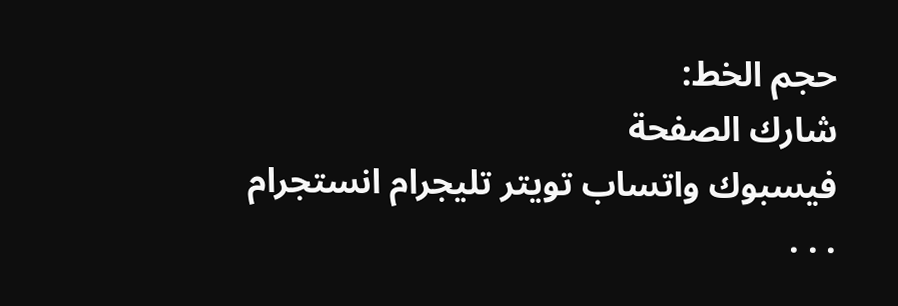حجم الخط:
شارك الصفحة
فيسبوك واتساب تويتر تليجرام انستجرام
. . .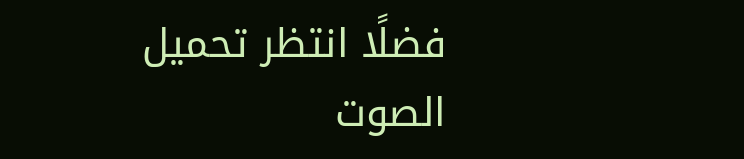فضلًا انتظر تحميل الصوت